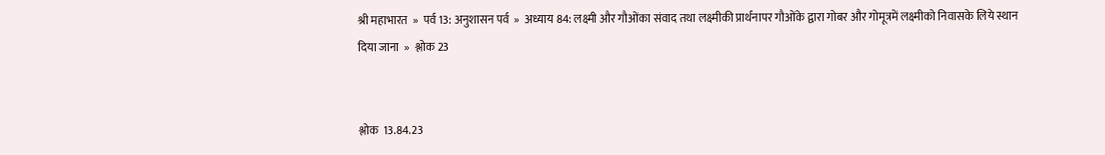श्री महाभारत  »  पर्व 13: अनुशासन पर्व  »  अध्याय 84: लक्ष्मी और गौओंका संवाद तथा लक्ष्मीकी प्रार्थनापर गौओंके द्वारा गोबर और गोमूत्रमें लक्ष्मीको निवासके लिये स्थान दिया जाना  »  श्लोक 23


श्लोक  13.84.23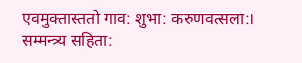एवमुक्तास्ततो गाव: शुभा: करुणवत्सला:।
सम्मन्त्र्य सहिता: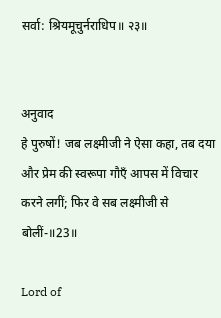सर्वा: श्रियमूचुर्नराधिप॥ २३॥


अनुवाद
हे पुरुषों! जब लक्ष्मीजी ने ऐसा कहा, तब दया और प्रेम की स्वरूपा गौएँ आपस में विचार करने लगीं; फिर वे सब लक्ष्मीजी से बोलीं-॥23॥

Lord of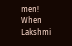men! When Lakshmi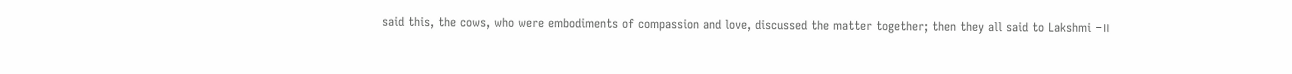said this, the cows, who were embodiments of compassion and love, discussed the matter together; then they all said to Lakshmi -॥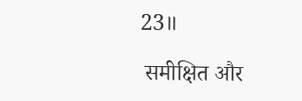23॥

 समीक्षित और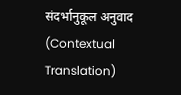संदर्भानुकूल अनुवाद (Contextual Translation)